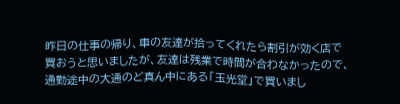昨日の仕事の帰り、車の友達が拾ってくれたら割引が効く店で
買おうと思いましたが、友達は残業で時間が合わなかったので、
通勤途中の大通のど真ん中にある「玉光堂」で買いまし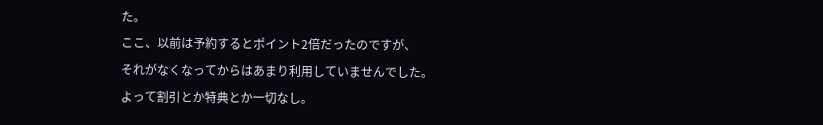た。
ここ、以前は予約するとポイント2倍だったのですが、
それがなくなってからはあまり利用していませんでした。
よって割引とか特典とか一切なし。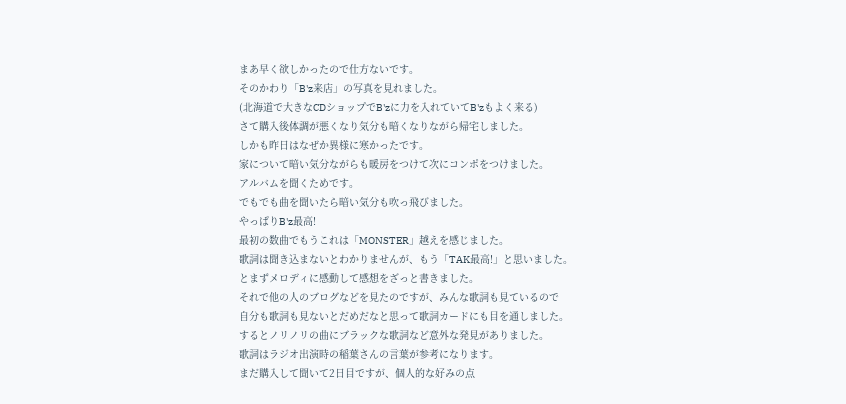まあ早く欲しかったので仕方ないです。
そのかわり「B'z来店」の写真を見れました。
(北海道で大きなCDショップでB'zに力を入れていてB'zもよく来る)
さて購入後体調が悪くなり気分も暗くなりながら帰宅しました。
しかも昨日はなぜか異様に寒かったです。
家について暗い気分ながらも暖房をつけて次にコンポをつけました。
アルバムを聞くためです。
でもでも曲を聞いたら暗い気分も吹っ飛びました。
やっぱりB'z最高!
最初の数曲でもうこれは「MONSTER」越えを感じました。
歌詞は聞き込まないとわかりませんが、もう「TAK最高!」と思いました。
とまずメロディに感動して感想をざっと書きました。
それで他の人のブログなどを見たのですが、みんな歌詞も見ているので
自分も歌詞も見ないとだめだなと思って歌詞カードにも目を通しました。
するとノリノリの曲にブラックな歌詞など意外な発見がありました。
歌詞はラジオ出演時の稲葉さんの言葉が参考になります。
まだ購入して聞いて2日目ですが、個人的な好みの点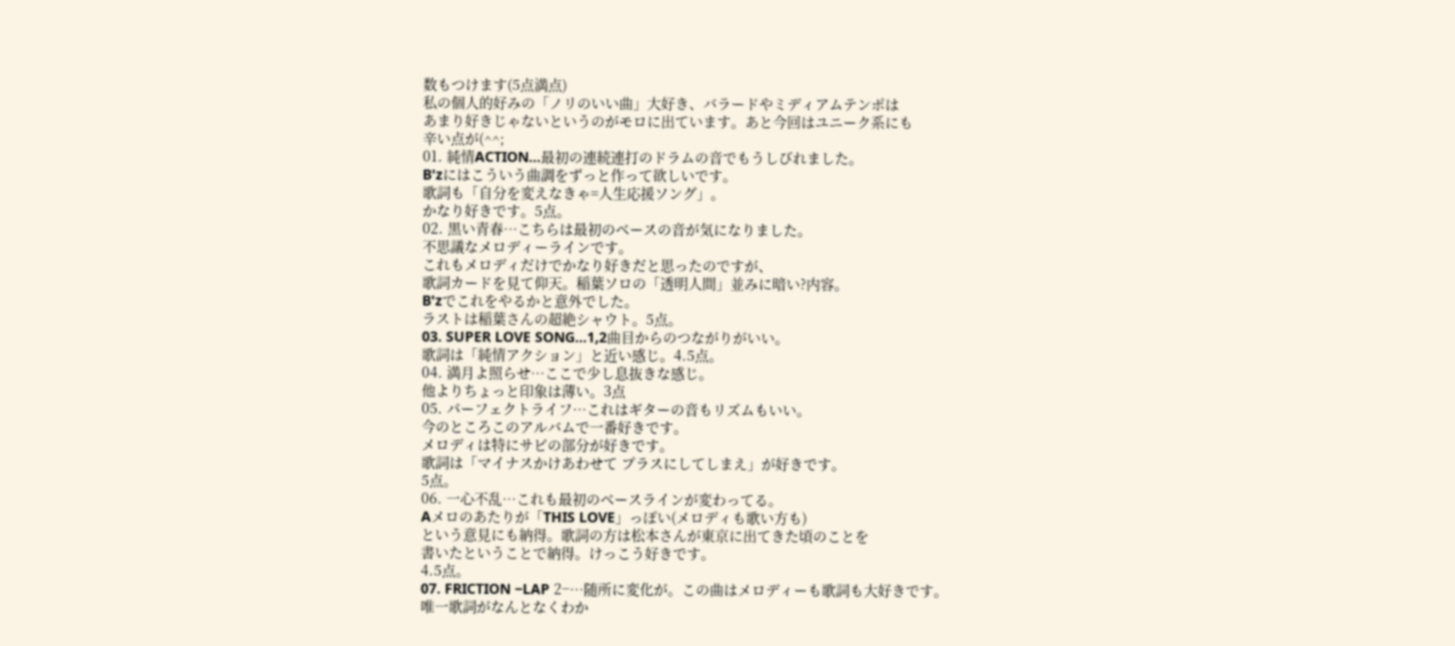数もつけます(5点満点)
私の個人的好みの「ノリのいい曲」大好き、バラードやミディアムテンポは
あまり好きじゃないというのがモロに出ています。あと今回はユニーク系にも
辛い点が(^^;
01. 純情ACTION…最初の連続連打のドラムの音でもうしびれました。
B'zにはこういう曲調をずっと作って欲しいです。
歌詞も「自分を変えなきゃ=人生応援ソング」。
かなり好きです。5点。
02. 黒い青春…こちらは最初のベースの音が気になりました。
不思議なメロディーラインです。
これもメロディだけでかなり好きだと思ったのですが、
歌詞カードを見て仰天。稲葉ソロの「透明人間」並みに暗い?内容。
B'zでこれをやるかと意外でした。
ラストは稲葉さんの超絶シャウト。5点。
03. SUPER LOVE SONG…1,2曲目からのつながりがいい。
歌詞は「純情アクション」と近い感じ。4.5点。
04. 満月よ照らせ…ここで少し息抜きな感じ。
他よりちょっと印象は薄い。3点
05. パーフェクトライフ…これはギターの音もリズムもいい。
今のところこのアルバムで一番好きです。
メロディは特にサビの部分が好きです。
歌詞は「マイナスかけあわせて プラスにしてしまえ」が好きです。
5点。
06. 一心不乱…これも最初のベースラインが変わってる。
Aメロのあたりが「THIS LOVE」っぽい(メロディも歌い方も)
という意見にも納得。歌詞の方は松本さんが東京に出てきた頃のことを
書いたということで納得。けっこう好きです。
4.5点。
07. FRICTION −LAP 2−…随所に変化が。この曲はメロディーも歌詞も大好きです。
唯一歌詞がなんとなくわか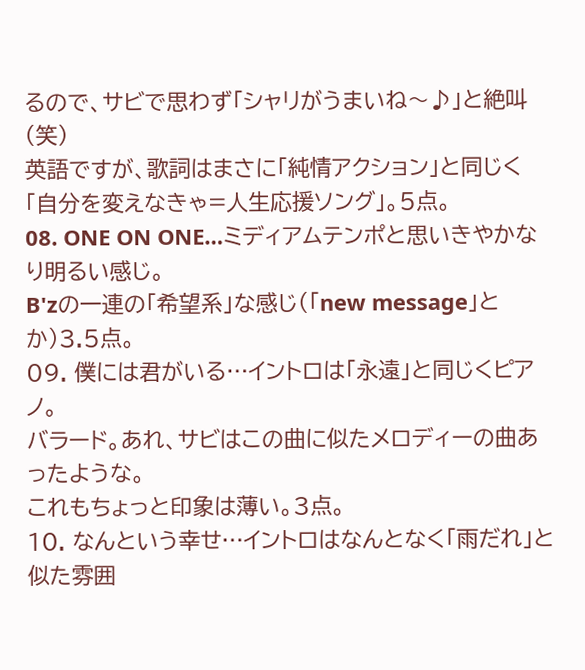るので、サビで思わず「シャリがうまいね〜♪」と絶叫(笑)
英語ですが、歌詞はまさに「純情アクション」と同じく
「自分を変えなきゃ=人生応援ソング」。5点。
08. ONE ON ONE…ミディアムテンポと思いきやかなり明るい感じ。
B'zの一連の「希望系」な感じ(「new message」とか)3.5点。
09. 僕には君がいる…イントロは「永遠」と同じくピアノ。
バラード。あれ、サビはこの曲に似たメロディーの曲あったような。
これもちょっと印象は薄い。3点。
10. なんという幸せ…イントロはなんとなく「雨だれ」と似た雰囲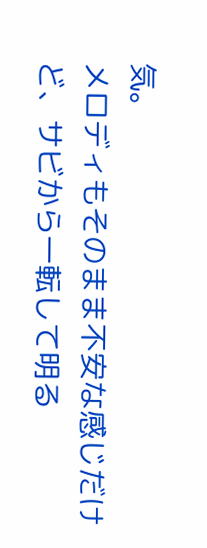気。
メロディもそのまま不安な感じだけど、サビから一転して明る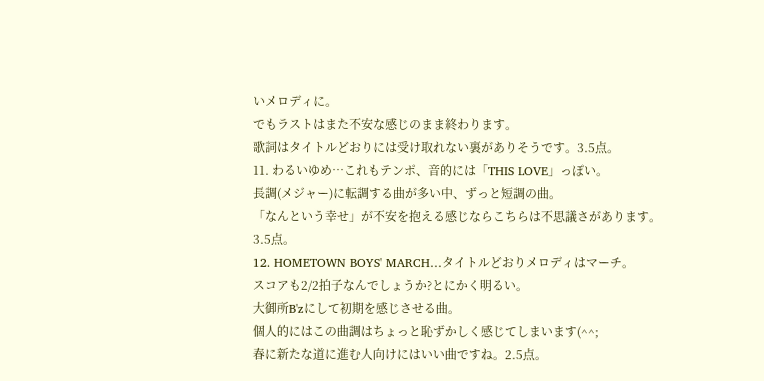いメロディに。
でもラストはまた不安な感じのまま終わります。
歌詞はタイトルどおりには受け取れない裏がありそうです。3.5点。
11. わるいゆめ…これもテンポ、音的には「THIS LOVE」っぽい。
長調(メジャー)に転調する曲が多い中、ずっと短調の曲。
「なんという幸せ」が不安を抱える感じならこちらは不思議さがあります。
3.5点。
12. HOMETOWN BOYS' MARCH…タイトルどおりメロディはマーチ。
スコアも2/2拍子なんでしょうか?とにかく明るい。
大御所B'zにして初期を感じさせる曲。
個人的にはこの曲調はちょっと恥ずかしく感じてしまいます(^^;
春に新たな道に進む人向けにはいい曲ですね。2.5点。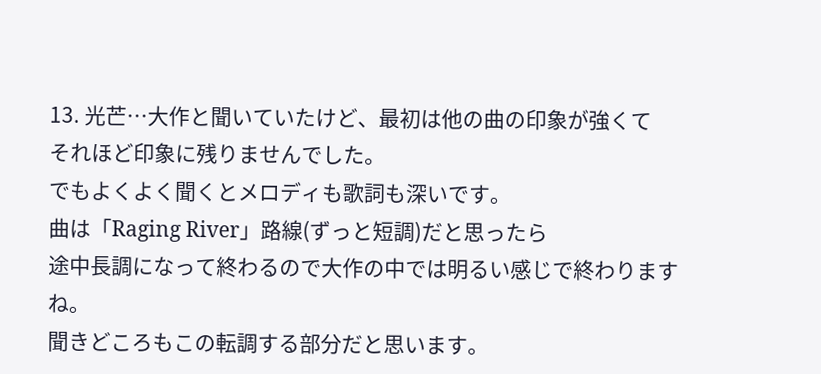13. 光芒…大作と聞いていたけど、最初は他の曲の印象が強くて
それほど印象に残りませんでした。
でもよくよく聞くとメロディも歌詞も深いです。
曲は「Raging River」路線(ずっと短調)だと思ったら
途中長調になって終わるので大作の中では明るい感じで終わりますね。
聞きどころもこの転調する部分だと思います。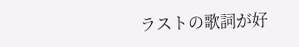ラストの歌詞が好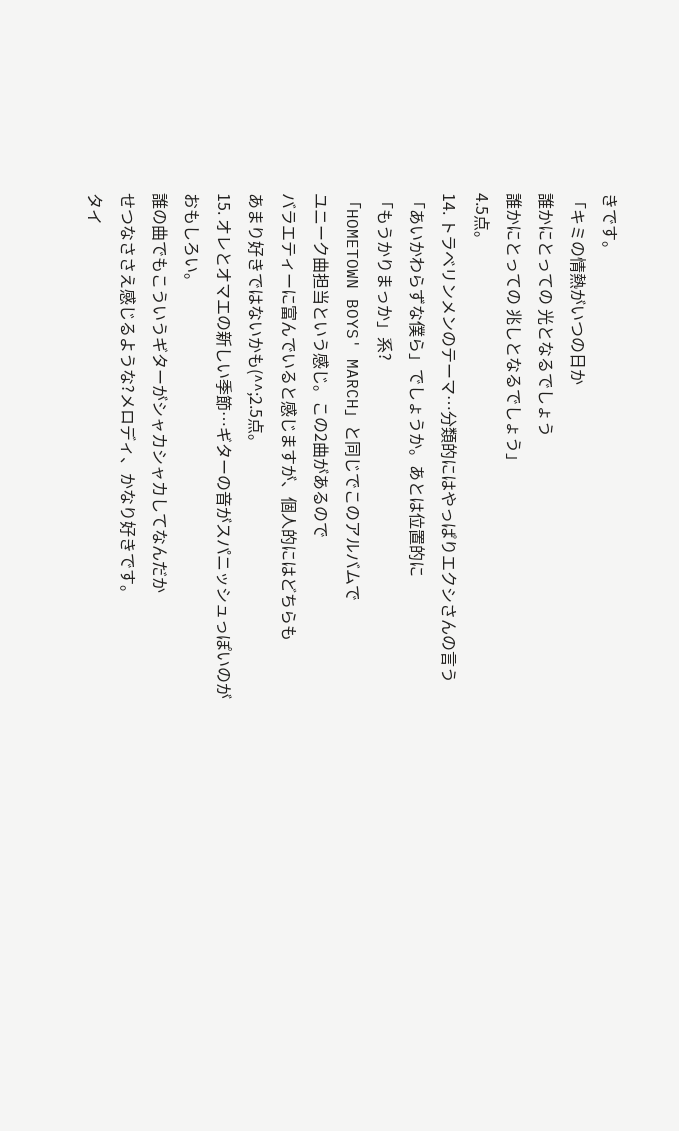きです。
「キミの情熱がいつの日か
誰かにとっての 光となるでしょう
誰かにとっての 兆しとなるでしょう」
4.5点。
14. トラベリンメンのテーマ…分類的にはやっぱりエクシさんの言う
「あいかわらずな僕ら」でしょうか。あとは位置的に
「もうかりまっか」系?
「HOMETOWN BOYS' MARCH」と同じでこのアルバムで
ユニーク曲担当という感じ。この2曲があるので
バラエティーに富んでいると感じますが、個人的にはどちらも
あまり好きではないかも(^^;2.5点。
15. オレとオマエの新しい季節…ギターの音がスパニッシュっぽいのがおもしろい。
誰の曲でもこういうギターがシャカシャカしてなんだか
せつなささえ感じるような?メロディ、かなり好きです。
タイ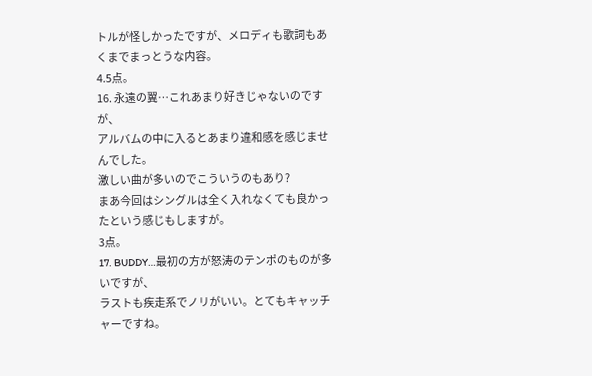トルが怪しかったですが、メロディも歌詞もあくまでまっとうな内容。
4.5点。
16. 永遠の翼…これあまり好きじゃないのですが、
アルバムの中に入るとあまり違和感を感じませんでした。
激しい曲が多いのでこういうのもあり?
まあ今回はシングルは全く入れなくても良かったという感じもしますが。
3点。
17. BUDDY…最初の方が怒涛のテンポのものが多いですが、
ラストも疾走系でノリがいい。とてもキャッチャーですね。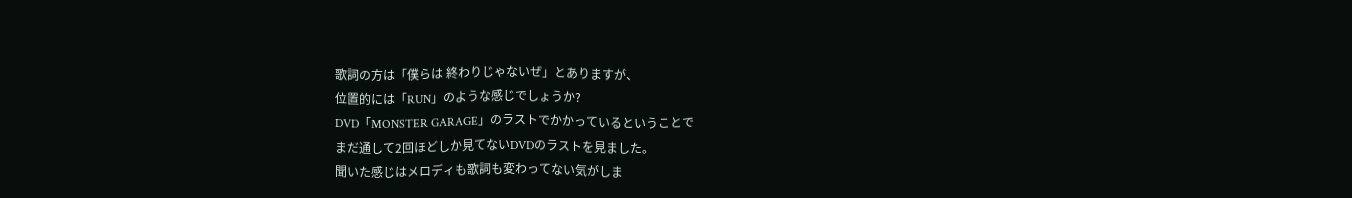歌詞の方は「僕らは 終わりじゃないぜ」とありますが、
位置的には「RUN」のような感じでしょうか?
DVD「MONSTER GARAGE」のラストでかかっているということで
まだ通して2回ほどしか見てないDVDのラストを見ました。
聞いた感じはメロディも歌詞も変わってない気がしま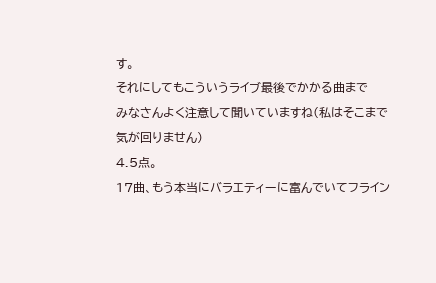す。
それにしてもこういうライブ最後でかかる曲まで
みなさんよく注意して聞いていますね(私はそこまで気が回りません)
4.5点。
17曲、もう本当にバラエティーに富んでいてフライン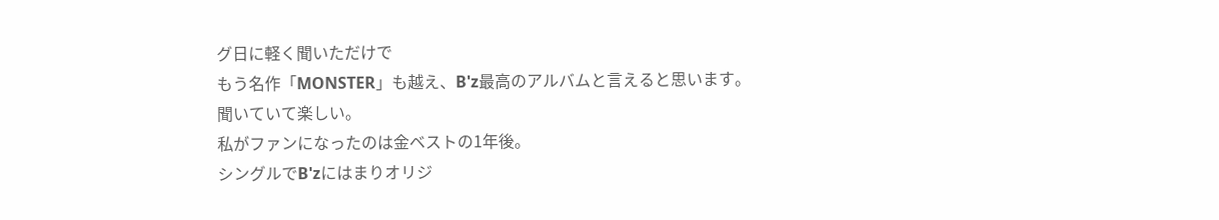グ日に軽く聞いただけで
もう名作「MONSTER」も越え、B'z最高のアルバムと言えると思います。
聞いていて楽しい。
私がファンになったのは金ベストの1年後。
シングルでB'zにはまりオリジ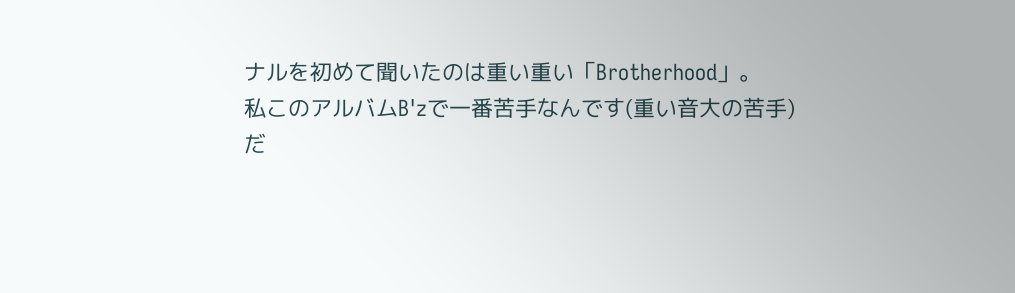ナルを初めて聞いたのは重い重い「Brotherhood」。
私このアルバムB'zで一番苦手なんです(重い音大の苦手)
だ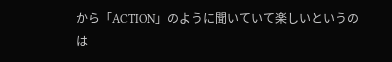から「ACTION」のように聞いていて楽しいというのは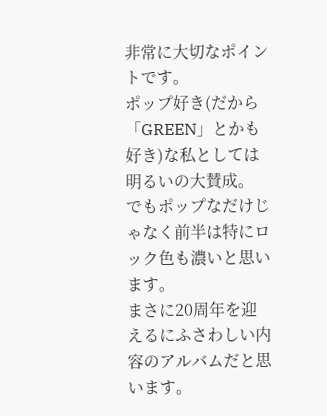非常に大切なポイントです。
ポップ好き(だから「GREEN」とかも好き)な私としては明るいの大賛成。
でもポップなだけじゃなく前半は特にロック色も濃いと思います。
まさに20周年を迎えるにふさわしい内容のアルバムだと思います。